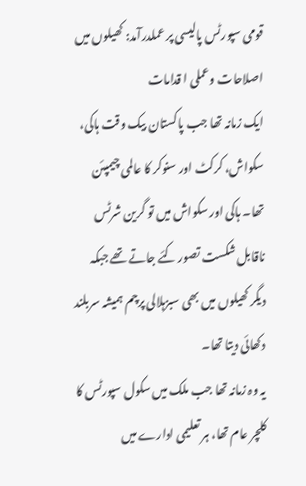قومی سپورٹس پالیسی پر عملدرآمد: کھیلوں میں اصلاحات وعملی ا قدامات
ایک زمانہ تھا جب پاکستان بیک وقت ہاکی، سکواش، کرکٹ اور سنوکر کا عالمی چیمپئن تھا۔ ہاکی اور سکواش میں تو گرین شرٹس ناقابل شکست تصور کئے جاتے تھے جبکہ دیگر کھیلوں میں بھی سبزہلالی پرچم ہمیشہ سربلند دکھائی دیتا تھا۔
یہ وہ زمانہ تھا جب ملک میں سکول سپورٹس کا کلچر عام تھا، ہر تعلیمی ادارے میں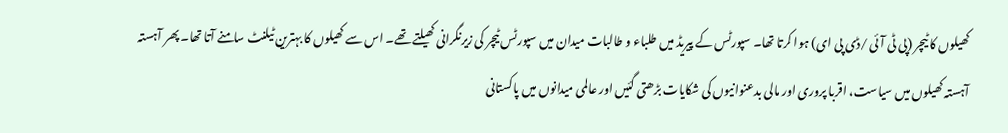کھیلوں کا ٹیچر (پی ٹی آئی /ڈی پی ای) ہوا کرتا تھا۔ سپورٹس کے پیریڈ میں طلباء و طالبات میدان میں سپورٹس ٹیچر کی زیرنگرانی کھیلتے تھے۔ اس سے کھیلوں کا بہترین ٹیلنٹ سامنے آتا تھا۔ پھر آہستہ آہستہ کھیلوں میں سیاست، اقربا پروری اور مالی بدعنوانیوں کی شکایات بڑھتی گئیں اور عالمی میدانوں میں پاکستانی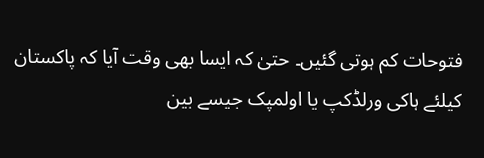فتوحات کم ہوتی گئیں۔ حتیٰ کہ ایسا بھی وقت آیا کہ پاکستان کیلئے ہاکی ورلڈکپ یا اولمپک جیسے بین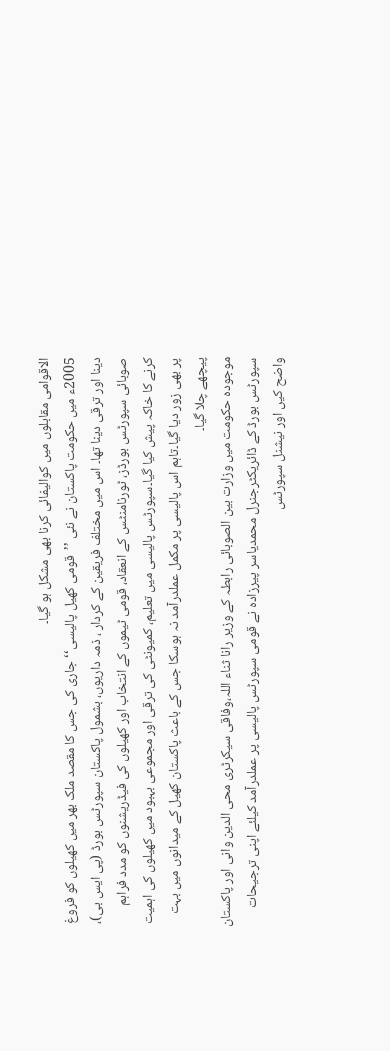الاقوامی مقابلوں میں کوالیفائی کرنا بھی مشکل ہو گیا۔
2005ء میں حکومت پاکستان نے نئی ’’قومی کھیل پالیسی‘‘ جاری کی جس کا مقصد ملک بھر میں کھیلوں کو فروغ دینا اور ترقی دینا تھا۔ اس میں مختلف فریقین کے کردار ، ذمہ داریوں، بشمول پاکستان سپورٹس بورڈ (پی ایس بی)، صوبائی سپورٹس بورڈز، ٹورنامنٹس کے انعقاد، قومی ٹیموں کے انتخاب اور کھیلوں کی فیڈریشنوں کو مدد فراہم کرنے کا خاکہ پیش کیا گیا۔سپورٹس پالیسی میں تعلیم، کمیونٹی کی ترقی اور مجموعی بہبود میں کھیلوں کی اہمیت پر بھی زور دیا گیا۔تاہم اس پالیسی پر مکمل عملدرآمد نہ ہوسکا جس کے باعث پاکستان کھیل کے میدانوں میں بہت پیچھے چلا گیا۔
موجودہ حکومت میں وزارت بین الصوبائی رابطہ کے وزیر رانا ثناء اللہ،وفاقی سیکرٹری محی الدین وانی اور پاکستان سپورٹس بورڈ کے ڈائریکٹرجنرل محمدیاسر پیرزادہ نے قومی سپورٹس پالیسی پر عملدرآمد کیلئے اپنی ترجیحات واضح کیں اور نیشنل سپورٹس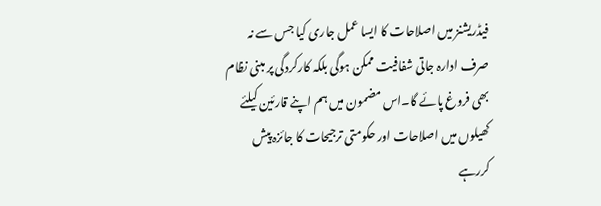فیڈریشنز میں اصلاحات کا ایسا عمل جاری کیا جس سے نہ صرف ادارہ جاتی شفافیت ممکن ہوگی بلکہ کارکردگی پر مبنی نظام بھی فروغ پائے گا۔اس مضمون میں ہم اپنے قارئین کیلئے کھیلوں میں اصلاحات اور حکومتی ترجیحات کا جائزہ پیش کررہے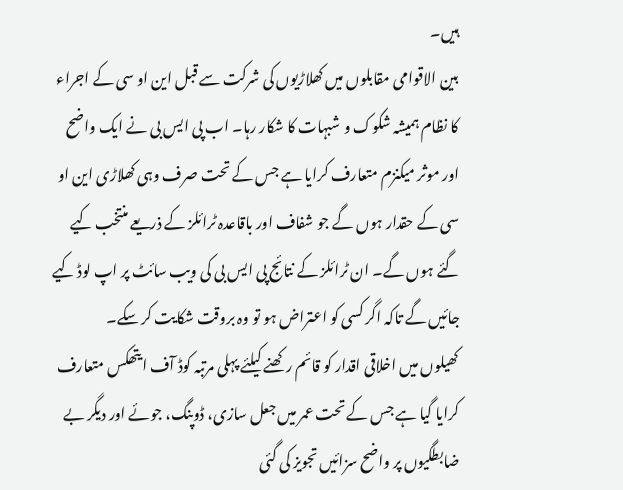ہیں۔
بین الاقوامی مقابلوں میں کھلاڑیوں کی شرکت سے قبل این او سی کے اجراء کا نظام ہمیشہ شکوک و شبہات کا شکار رہا۔ اب پی ایس بی نے ایک واضح اور موثر میکنزم متعارف کرایا ہے جس کے تحت صرف وہی کھلاڑی این او سی کے حقدار ہوں گے جو شفاف اور باقاعدہ ٹرائلز کے ذریعے منتخب کیے گئے ہوں گے۔ ان ٹرائلز کے نتائج پی ایس بی کی ویب سائٹ پر اپ لوڈ کیے جائیں گے تاکہ اگر کسی کو اعتراض ہو تو وہ بروقت شکایت کر سکے۔
کھیلوں میں اخلاقی اقدار کو قائم رکھنے کیلئے پہلی مرتبہ کوڈ آف ایتھکس متعارف کرایا گیا ہے جس کے تحت عمر میں جعل سازی، ڈوپنگ، جوئے اور دیگر بے ضابطگیوں پر واضح سزائیں تجویز کی گئی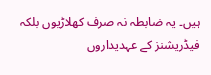ہیں۔ یہ ضابطہ نہ صرف کھلاڑیوں بلکہ فیڈریشنز کے عہدیداروں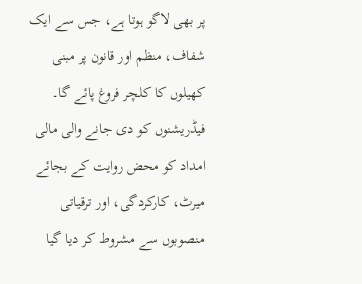پر بھی لاگو ہوتا ہے، جس سے ایک شفاف، منظم اور قانون پر مبنی کھیلوں کا کلچر فروغ پائے گا۔
فیڈریشنوں کو دی جانے والی مالی امداد کو محض روایت کے بجائے میرٹ، کارکردگی، اور ترقیاتی منصوبوں سے مشروط کر دیا گیا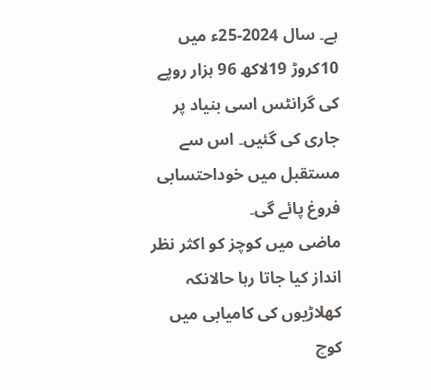ہے۔ سال 2024-25ء میں 10کروڑ 19لاکھ 96 ہزار روپے کی گرانٹس اسی بنیاد پر جاری کی گئیں۔ اس سے مستقبل میں خوداحتسابی فروغ پائے گی۔
ماضی میں کوچز کو اکثر نظر انداز کیا جاتا رہا حالانکہ کھلاڑیوں کی کامیابی میں کوچ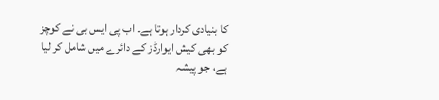کا بنیادی کردار ہوتا ہے۔ اب پی ایس بی نے کوچز کو بھی کیش ایوارڈز کے دائرے میں شامل کر لیا ہے، جو پیشہ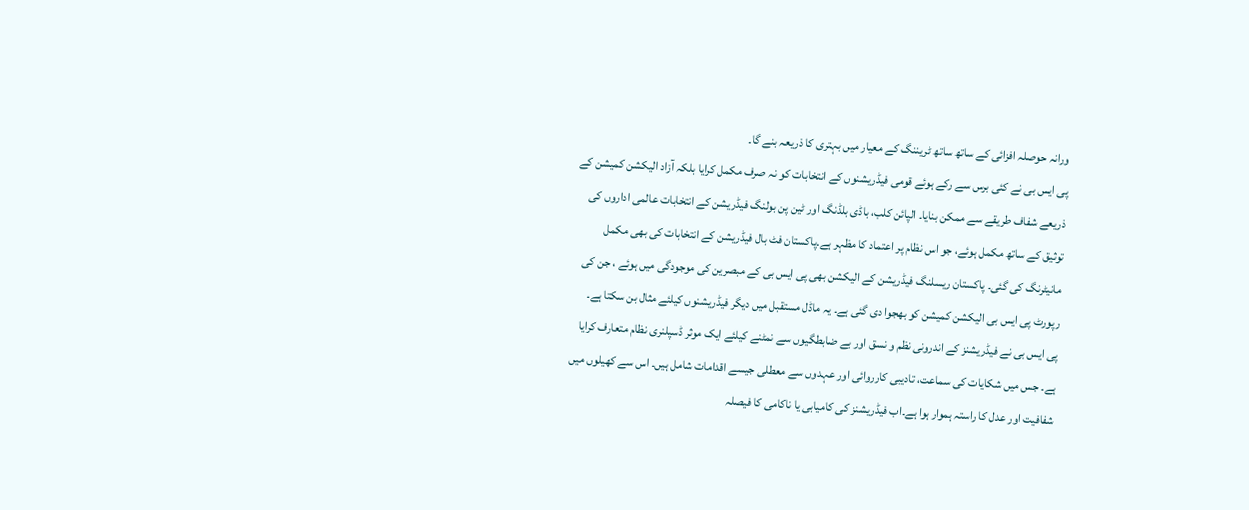ورانہ حوصلہ افزائی کے ساتھ ساتھ ٹریننگ کے معیار میں بہتری کا ذریعہ بنے گا۔
پی ایس بی نے کئی برس سے رکے ہوئے قومی فیڈریشنوں کے انتخابات کو نہ صرف مکمل کرایا بلکہ آزاد الیکشن کمیشن کے ذریعے شفاف طریقے سے ممکن بنایا۔ الپائن کلب، باڈی بلڈنگ اور ٹین پن بولنگ فیڈریشن کے انتخابات عالمی اداروں کی توثیق کے ساتھ مکمل ہوئے، جو اس نظام پر اعتماد کا مظہر ہے۔پاکستان فٹ بال فیڈریشن کے انتخابات کی بھی مکمل مانیٹرنگ کی گئی۔ پاکستان ریسلنگ فیڈریشن کے الیکشن بھی پی ایس بی کے مبصرین کی موجودگی میں ہوئے ، جن کی رپورٹ پی ایس بی الیکشن کمیشن کو بھجوا دی گئی ہے۔ یہ ماڈل مستقبل میں دیگر فیڈریشنوں کیلئے مثال بن سکتا ہے۔
پی ایس بی نے فیڈریشنز کے اندرونی نظم و نسق اور بے ضابطگیوں سے نمٹنے کیلئے ایک موثر ڈسپلنری نظام متعارف کرایا ہے۔ جس میں شکایات کی سماعت، تادیبی کارروائی اور عہدوں سے معطلی جیسے اقدامات شامل ہیں۔ اس سے کھیلوں میں شفافیت اور عدل کا راستہ ہموار ہوا ہے۔اب فیڈریشنز کی کامیابی یا ناکامی کا فیصلہ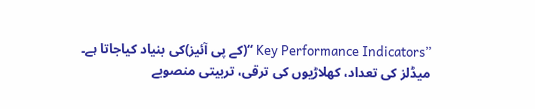’’Key Performance Indicators ‘‘(کے پی آئیز)کی بنیاد کیاجاتا ہے۔ میڈلز کی تعداد، کھلاڑیوں کی ترقی، تربیتی منصوبے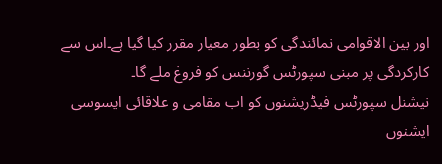اور بین الاقوامی نمائندگی کو بطور معیار مقرر کیا گیا ہے۔اس سے کارکردگی پر مبنی سپورٹس گورننس کو فروغ ملے گا۔
نیشنل سپورٹس فیڈریشنوں کو اب مقامی و علاقائی ایسوسی ایشنوں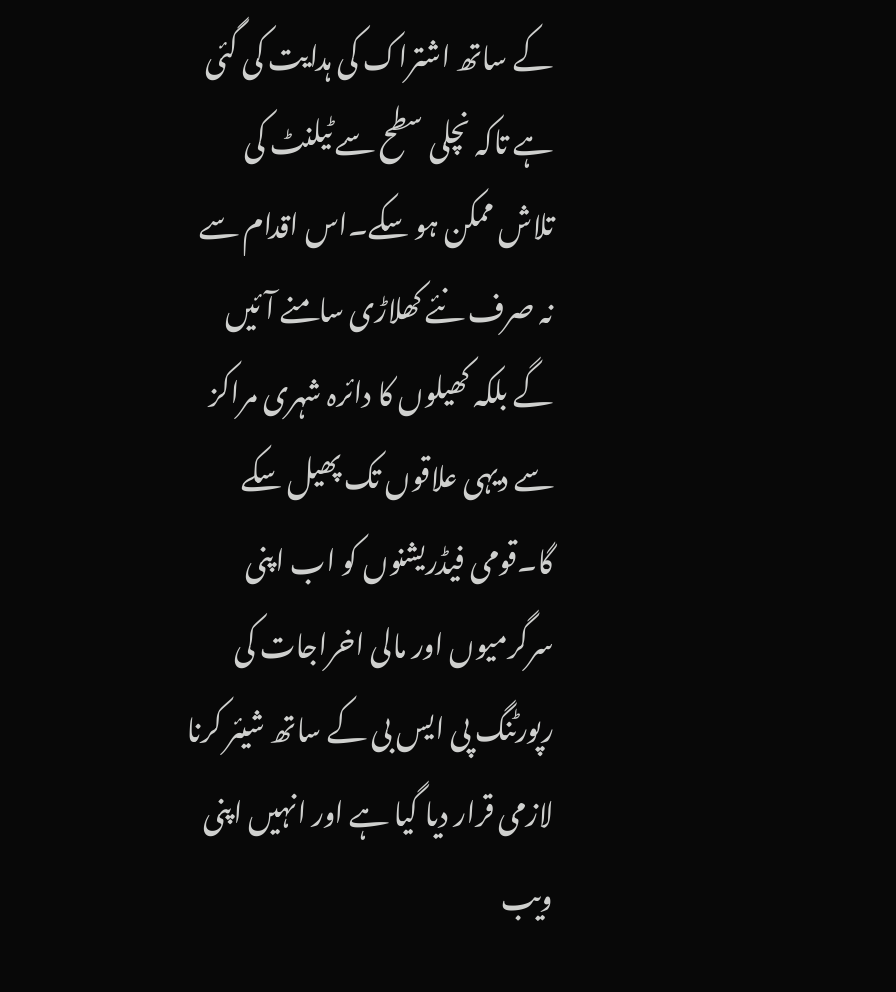کے ساتھ اشتراک کی ہدایت کی گئی ہے تاکہ نچلی سطح سے ٹیلنٹ کی تلاش ممکن ہو سکے۔اس اقدام سے نہ صرف نئے کھلاڑی سامنے آئیں گے بلکہ کھیلوں کا دائرہ شہری مراکز سے دیہی علاقوں تک پھیل سکے گا۔قومی فیڈریشنوں کو اب اپنی سرگرمیوں اور مالی اخراجات کی رپورٹنگ پی ایس بی کے ساتھ شیئر کرنا لازمی قرار دیا گیا ہے اور انہیں اپنی ویب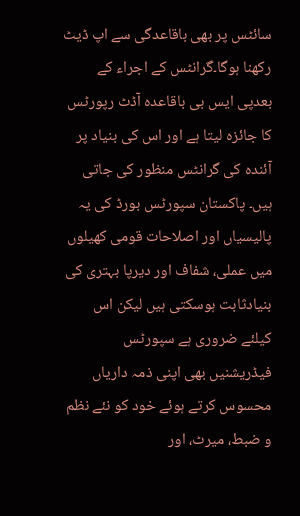سائٹس پر بھی باقاعدگی سے اپ ڈیٹ رکھنا ہوگا۔گرانٹس کے اجراء کے بعدپی ایس بی باقاعدہ آڈٹ رپورٹس کا جائزہ لیتا ہے اور اس کی بنیاد پر آئندہ کی گرانٹس منظور کی جاتی ہیں۔ پاکستان سپورٹس بورڈ کی یہ پالیسیاں اور اصلاحات قومی کھیلوں میں عملی، شفاف اور دیرپا بہتری کی بنیادثابت ہوسکتی ہیں لیکن اس کیلئے ضروری ہے سپورٹس فیڈریشنیں بھی اپنی ذمہ داریاں محسوس کرتے ہوئے خود کو نئے نظم و ضبط، میرٹ، اور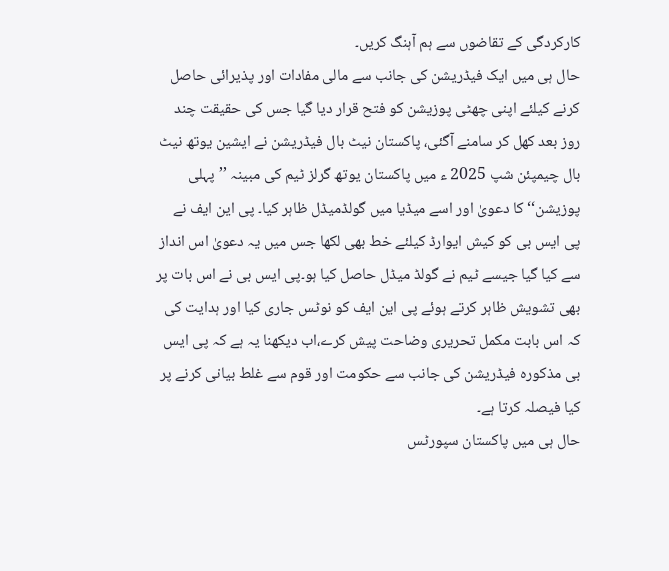کارکردگی کے تقاضوں سے ہم آہنگ کریں۔
حال ہی میں ایک فیڈریشن کی جانب سے مالی مفادات اور پذیرائی حاصل کرنے کیلئے اپنی چھٹی پوزیشن کو فتح قرار دیا گیا جس کی حقیقت چند روز بعد کھل کر سامنے آگئی، پاکستان نیٹ بال فیڈریشن نے ایشین یوتھ نیٹ بال چیمپئن شپ 2025 ء میں پاکستان یوتھ گرلز ٹیم کی مبینہ ’’پہلی پوزیشن‘‘کا دعویٰ اور اسے میڈیا میں گولڈمیڈل ظاہر کیا۔ پی این ایف نے پی ایس بی کو کیش ایوارڈ کیلئے خط بھی لکھا جس میں یہ دعویٰ اس انداز سے کیا گیا جیسے ٹیم نے گولڈ میڈل حاصل کیا ہو۔پی ایس بی نے اس بات پر بھی تشویش ظاہر کرتے ہوئے پی این ایف کو نوٹس جاری کیا اور ہدایت کی کہ اس بابت مکمل تحریری وضاحت پیش کرے،اب دیکھنا یہ ہے کہ پی ایس بی مذکورہ فیڈریشن کی جانب سے حکومت اور قوم سے غلط بیانی کرنے پر کیا فیصلہ کرتا ہے۔
حال ہی میں پاکستان سپورٹس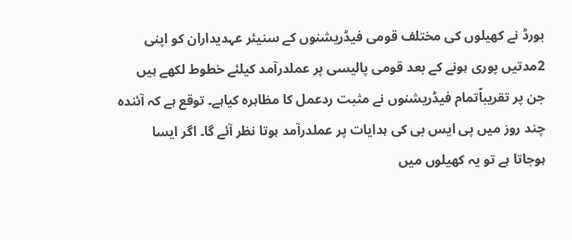بورڈ نے کھیلوں کی مختلف قومی فیڈریشنوں کے سنیئر عہدیداران کو اپنی 2مدتیں پوری ہونے کے بعد قومی پالیسی پر عملدرآمد کیلئے خطوط لکھے ہیں جن پر تقریباًتمام فیڈریشنوں نے مثبت ردعمل کا مظاہرہ کیاہے۔ توقع ہے کہ آئندہ چند روز میں پی ایس بی کی ہدایات پر عملدرآمد ہوتا نظر آئے گا۔ اگر ایسا ہوجاتا ہے تو یہ کھیلوں میں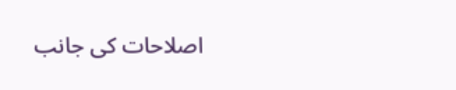اصلاحات کی جانب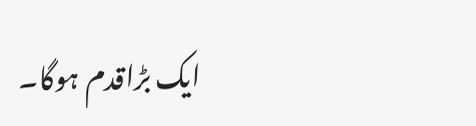ایک بڑاقدم ہوگا۔